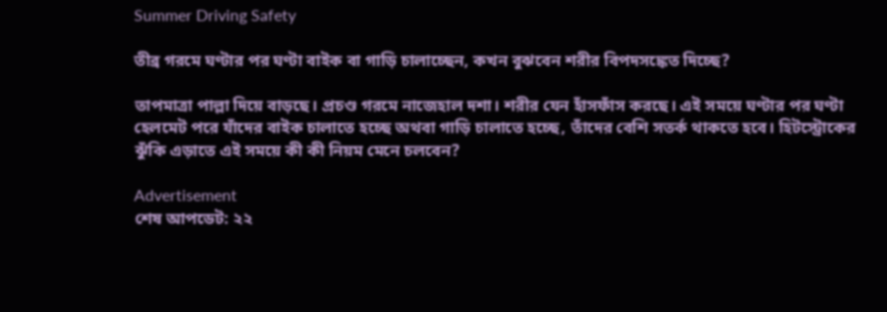Summer Driving Safety

তীব্র গরমে ঘণ্টার পর ঘণ্টা বাইক বা গাড়ি চালাচ্ছেন, কখন বুঝবেন শরীর বিপদসঙ্কেত দিচ্ছে?

তাপমাত্রা পাল্লা দিয়ে বাড়ছে। প্রচণ্ড গরমে নাজেহাল দশা। শরীর যেন হাঁসফাঁস করছে। এই সময়ে ঘণ্টার পর ঘণ্টা হেলমেট পরে যাঁদের বাইক চালাতে হচ্ছে অথবা গাড়ি চালাতে হচ্ছে, তাঁদের বেশি সতর্ক থাকতে হবে। হিটস্ট্রোকের ঝুঁকি এড়াতে এই সময়ে কী কী নিয়ম মেনে চলবেন?

Advertisement
শেষ আপডেট: ২২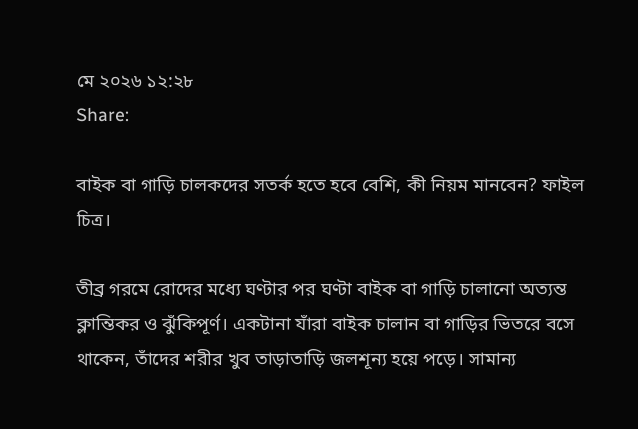মে ২০২৬ ১২:২৮
Share:

বাইক বা গাড়ি চালকদের সতর্ক হতে হবে বেশি, কী নিয়ম মানবেন? ফাইল চিত্র।

তীব্র গরমে রোদের মধ্যে ঘণ্টার পর ঘণ্টা বাইক বা গাড়ি চালানো অত্যন্ত ক্লান্তিকর ও ঝুঁকিপূর্ণ। একটানা যাঁরা বাইক চালান বা গাড়ির ভিতরে বসে থাকেন, তাঁদের শরীর খুব তাড়াতাড়ি জলশূন্য হয়ে পড়ে। সামান্য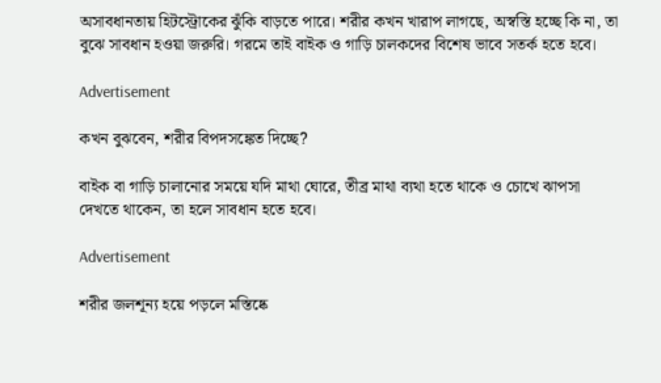অসাবধানতায় হিটস্ট্রোকের ঝুঁকি বাড়তে পারে। শরীর কখন খারাপ লাগছে, অস্বস্তি হচ্ছে কি না, তা বুঝে সাবধান হওয়া জরুরি। গরমে তাই বাইক ও গাড়ি চালকদের বিশেষ ভাবে সতর্ক হতে হবে।

Advertisement

কখন বুঝবেন, শরীর বিপদসঙ্কেত দিচ্ছে?

বাইক বা গাড়ি চালানোর সময়ে যদি মাথা ঘোরে, তীব্র মাথা ব্যথা হতে থাকে ও চোখে ঝাপসা দেখতে থাকেন, তা হলে সাবধান হতে হবে।

Advertisement

শরীর জলশূন্য হয়ে পড়লে মস্তিষ্কে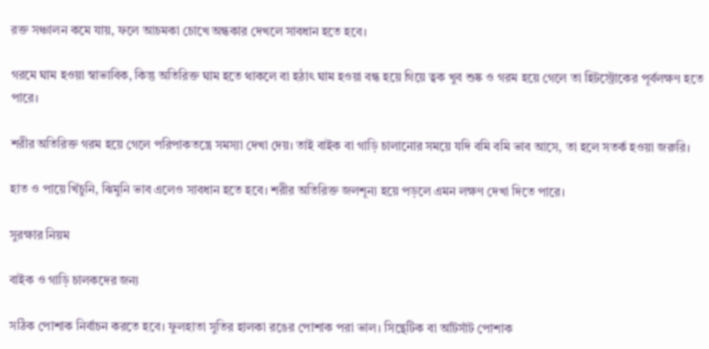রক্ত সঞ্চালন কমে যায়, ফলে আচমকা চোখে অন্ধকার দেখলে সাবধান হতে হবে।

গরমে ঘাম হওয়া স্বাভাবিক, কিন্তু অতিরিক্ত ঘাম হতে থাকলে বা হঠাৎ ঘাম হওয়া বন্ধ হয়ে গিয়ে ত্বক খুব শুষ্ক ও গরম হয়ে গেলে তা হিটস্ট্রোকের পূর্বলক্ষণ হতে পারে।

শরীর অতিরিক্ত গরম হয়ে গেলে পরিপাকতন্ত্রে সমস্যা দেখা দেয়। তাই বাইক বা গাড়ি চালানোর সময়ে যদি বমি বমি ভাব আসে, তা হলে সতর্ক হওয়া জরুরি।

হাত ও পায়ে খিঁচুনি, ঝিমুনি ভাব এলেও সাবধান হতে হবে। শরীর অতিরিক্ত জলশূন্য হয়ে পড়লে এমন লক্ষণ দেখা দিতে পারে।

সুরক্ষার নিয়ম

বাইক ও গাড়ি চালকদের জন্য

সঠিক পোশাক নির্বাচন করতে হবে। ফুলহাতা সুতির হালকা রঙের পোশাক পরা ভাল। সিন্থেটিক বা আঁটসাঁট পোশাক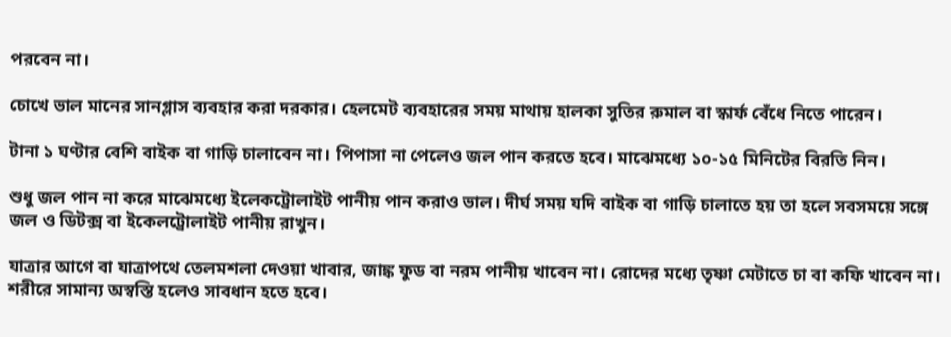পরবেন না।

চোখে ভাল মানের সানগ্লাস ব্যবহার করা দরকার। হেলমেট ব্যবহারের সময় মাথায় হালকা সুতির রুমাল বা স্কার্ফ বেঁধে নিতে পারেন।

টানা ১ ঘণ্টার বেশি বাইক বা গাড়ি চালাবেন না। পিপাসা না পেলেও জল পান করতে হবে। মাঝেমধ্যে ১০-১৫ মিনিটের বিরতি নিন।

শুধু জল পান না করে মাঝেমধ্যে ইলেকট্রোলাইট পানীয় পান করাও ভাল। দীর্ঘ সময় যদি বাইক বা গাড়ি চালাতে হয় তা হলে সবসময়ে সঙ্গে জল ও ডিটক্স বা ইকেলট্রোলাইট পানীয় রাখুন।

যাত্রার আগে বা যাত্রাপথে তেলমশলা দেওয়া খাবার, জাঙ্ক ফুড বা নরম পানীয় খাবেন না। রোদের মধ্যে তৃষ্ণা মেটাতে চা বা কফি খাবেন না। শরীরে সামান্য অস্বস্তি হলেও সাবধান হতে হবে।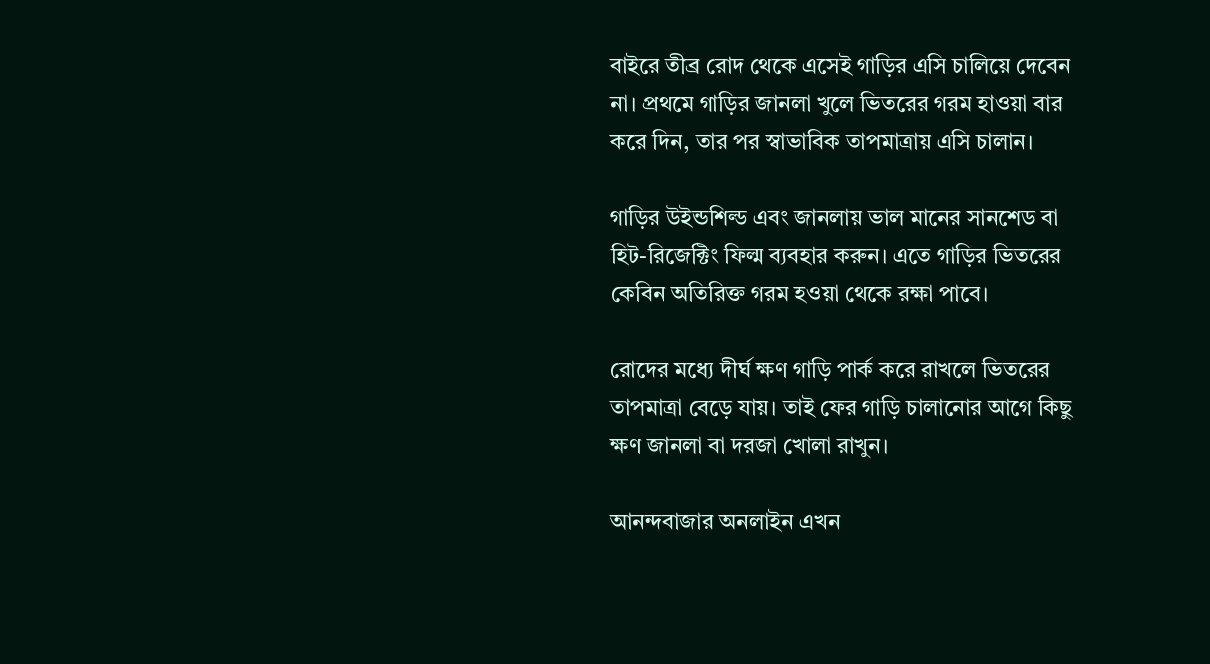বাইরে তীব্র রোদ থেকে এসেই গাড়ির এসি চালিয়ে দেবেন না। প্রথমে গাড়ির জানলা খুলে ভিতরের গরম হাওয়া বার করে দিন, তার পর স্বাভাবিক তাপমাত্রায় এসি চালান।

গাড়ির উইন্ডশিল্ড এবং জানলায় ভাল মানের সানশেড বা হিট-রিজেক্টিং ফিল্ম ব্যবহার করুন। এতে গাড়ির ভিতরের কেবিন অতিরিক্ত গরম হওয়া থেকে রক্ষা পাবে।

রোদের মধ্যে দীর্ঘ ক্ষণ গাড়ি পার্ক করে রাখলে ভিতরের তাপমাত্রা বেড়ে যায়। তাই ফের গাড়ি চালানোর আগে কিছু ক্ষণ জানলা বা দরজা খোলা রাখুন।

আনন্দবাজার অনলাইন এখন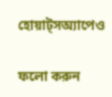হোয়াট্‌সঅ্যাপেও

ফলো করুন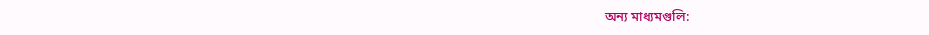অন্য মাধ্যমগুলি: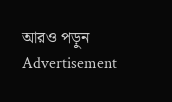আরও পড়ুন
Advertisement